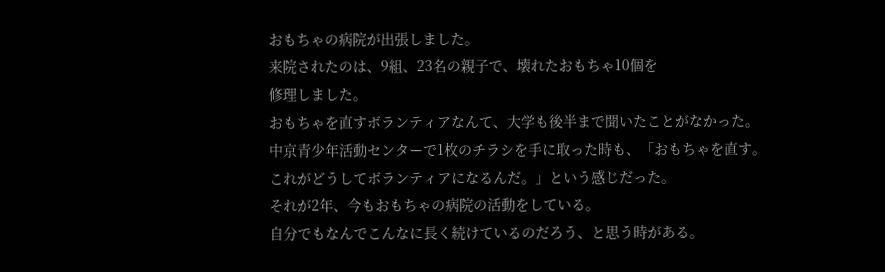おもちゃの病院が出張しました。
来院されたのは、9組、23名の親子で、壊れたおもちゃ10個を
修理しました。
おもちゃを直すボランティアなんて、大学も後半まで聞いたことがなかった。
中京青少年活動センターで1枚のチラシを手に取った時も、「おもちゃを直す。
これがどうしてボランティアになるんだ。」という感じだった。
それが2年、今もおもちゃの病院の活動をしている。
自分でもなんでこんなに長く続けているのだろう、と思う時がある。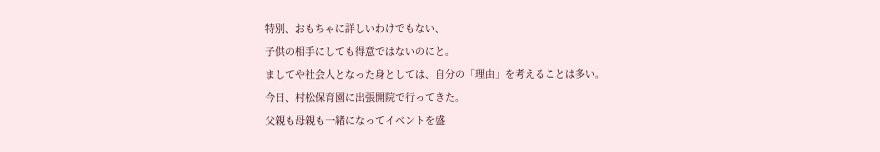特別、おもちゃに詳しいわけでもない、
子供の相手にしても得意ではないのにと。
ましてや社会人となった身としては、自分の「理由」を考えることは多い。
今日、村松保育園に出張開院で行ってきた。
父親も母親も一緒になってイベントを盛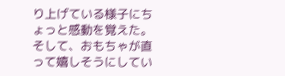り上げている様子にちょっと感動を覚えた。
そして、おもちゃが直って嬉しそうにしてい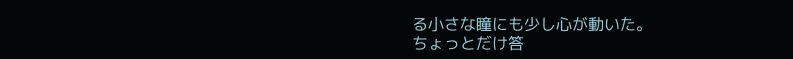る小さな瞳にも少し心が動いた。
ちょっとだけ答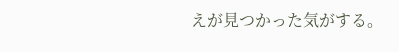えが見つかった気がする。